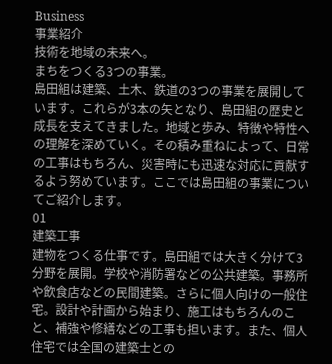Business
事業紹介
技術を地域の未来へ。
まちをつくる3つの事業。
島田組は建築、土木、鉄道の3つの事業を展開しています。これらが3本の矢となり、島田組の歴史と成長を支えてきました。地域と歩み、特徴や特性への理解を深めていく。その積み重ねによって、日常の工事はもちろん、災害時にも迅速な対応に貢献するよう努めています。ここでは島田組の事業についてご紹介します。
01
建築工事
建物をつくる仕事です。島田組では大きく分けて3分野を展開。学校や消防署などの公共建築。事務所や飲食店などの民間建築。さらに個人向けの一般住宅。設計や計画から始まり、施工はもちろんのこと、補強や修繕などの工事も担います。また、個人住宅では全国の建築士との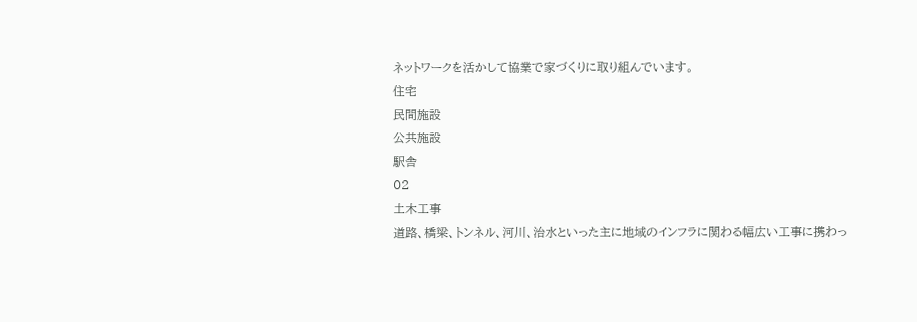ネットワークを活かして協業で家づくりに取り組んでいます。
住宅
民間施設
公共施設
駅舎
02
土木工事
道路、橋梁、トンネル、河川、治水といった主に地域のインフラに関わる幅広い工事に携わっ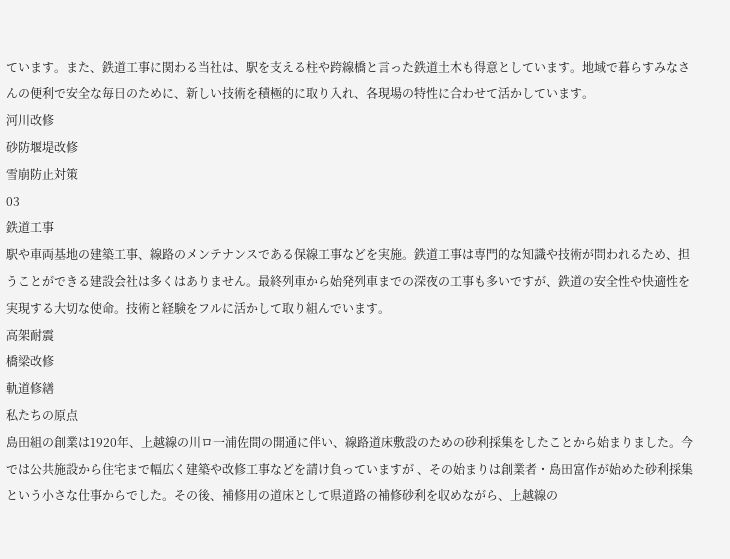ています。また、鉄道工事に関わる当社は、駅を支える柱や跨線橋と言った鉄道土木も得意としています。地域で暮らすみなさんの便利で安全な毎日のために、新しい技術を積極的に取り入れ、各現場の特性に合わせて活かしています。
河川改修
砂防堰堤改修
雪崩防止対策
03
鉄道工事
駅や車両基地の建築工事、線路のメンテナンスである保線工事などを実施。鉄道工事は専門的な知識や技術が問われるため、担うことができる建設会社は多くはありません。最終列車から始発列車までの深夜の工事も多いですが、鉄道の安全性や快適性を実現する大切な使命。技術と経験をフルに活かして取り組んでいます。
高架耐震
橋梁改修
軌道修繕
私たちの原点
島田組の創業は1920年、上越線の川ロ一浦佐間の開通に伴い、線路道床敷設のための砂利採集をしたことから始まりました。今では公共施設から住宅まで幅広く建築や改修工事などを請け負っていますが 、その始まりは創業者・島田富作が始めた砂利採集という小さな仕事からでした。その後、補修用の道床として県道路の補修砂利を収めながら、上越線の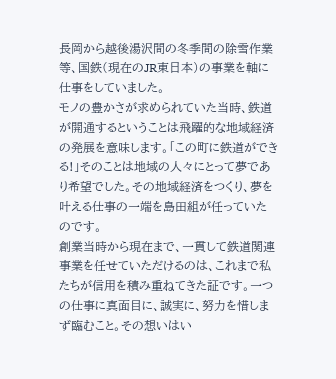長岡から越後湯沢間の冬季間の除雪作業等、国鉄(現在のJR東日本)の事業を軸に仕事をしていました。
モノの豊かさが求められていた当時、鉄道が開通するということは飛躍的な地域経済の発展を意味します。「この町に鉄道ができる!」そのことは地域の人々にとって夢であり希望でした。その地域経済をつくり、夢を叶える仕事の一端を島田組が任っていたのです。
創業当時から現在まで、一貫して鉄道関連事業を任せていただけるのは、これまで私たちが信用を積み重ねてきた証です。一つの仕事に真面目に、誠実に、努力を惜しまず臨むこと。その想いはい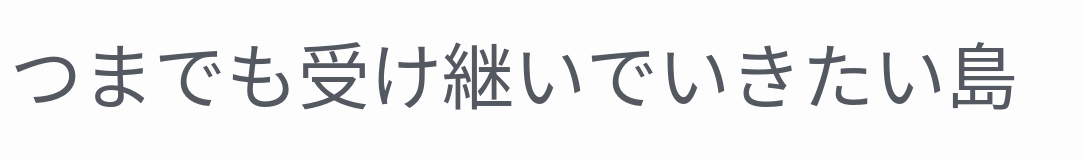つまでも受け継いでいきたい島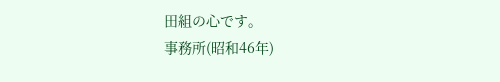田組の心です。
事務所(昭和46年)